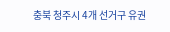충북 청주시 4개 선거구 유권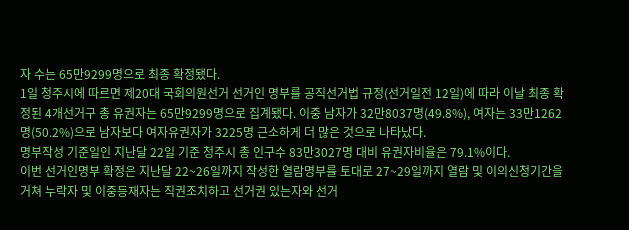자 수는 65만9299명으로 최종 확정됐다.
1일 청주시에 따르면 제20대 국회의원선거 선거인 명부를 공직선거법 규정(선거일전 12일)에 따라 이날 최종 확정된 4개선거구 총 유권자는 65만9299명으로 집계됐다. 이중 남자가 32만8037명(49.8%), 여자는 33만1262명(50.2%)으로 남자보다 여자유권자가 3225명 근소하게 더 많은 것으로 나타났다.
명부작성 기준일인 지난달 22일 기준 청주시 총 인구수 83만3027명 대비 유권자비율은 79.1%이다.
이번 선거인명부 확정은 지난달 22~26일까지 작성한 열람명부를 토대로 27~29일까지 열람 및 이의신청기간을 거쳐 누락자 및 이중등재자는 직권조치하고 선거권 있는자와 선거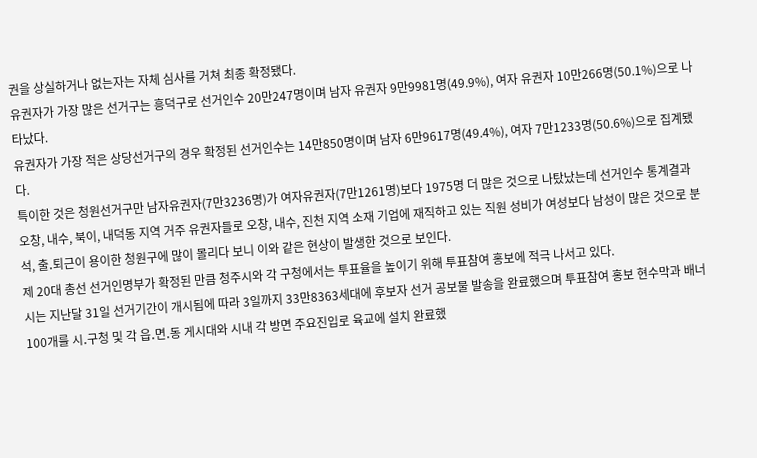권을 상실하거나 없는자는 자체 심사를 거쳐 최종 확정됐다.
유권자가 가장 많은 선거구는 흥덕구로 선거인수 20만247명이며 남자 유권자 9만9981명(49.9%), 여자 유권자 10만266명(50.1%)으로 나타났다.
유권자가 가장 적은 상당선거구의 경우 확정된 선거인수는 14만850명이며 남자 6만9617명(49.4%), 여자 7만1233명(50.6%)으로 집계됐다.
특이한 것은 청원선거구만 남자유권자(7만3236명)가 여자유권자(7만1261명)보다 1975명 더 많은 것으로 나탔났는데 선거인수 통계결과 오창, 내수, 북이, 내덕동 지역 거주 유권자들로 오창, 내수, 진천 지역 소재 기업에 재직하고 있는 직원 성비가 여성보다 남성이 많은 것으로 분석, 출․퇴근이 용이한 청원구에 많이 몰리다 보니 이와 같은 현상이 발생한 것으로 보인다.
제 20대 총선 선거인명부가 확정된 만큼 청주시와 각 구청에서는 투표율을 높이기 위해 투표참여 홍보에 적극 나서고 있다.
시는 지난달 31일 선거기간이 개시됨에 따라 3일까지 33만8363세대에 후보자 선거 공보물 발송을 완료했으며 투표참여 홍보 현수막과 배너 100개를 시․구청 및 각 읍․면․동 게시대와 시내 각 방면 주요진입로 육교에 설치 완료했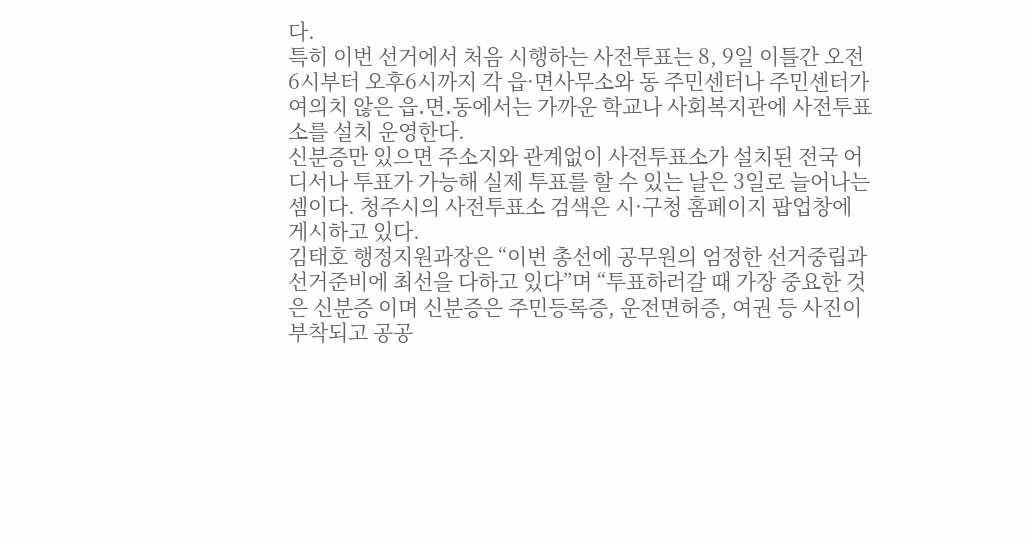다.
특히 이번 선거에서 처음 시행하는 사전투표는 8, 9일 이틀간 오전 6시부터 오후6시까지 각 읍·면사무소와 동 주민센터나 주민센터가 여의치 않은 읍․면․동에서는 가까운 학교나 사회복지관에 사전투표소를 설치 운영한다.
신분증만 있으면 주소지와 관계없이 사전투표소가 설치된 전국 어디서나 투표가 가능해 실제 투표를 할 수 있는 날은 3일로 늘어나는 셈이다. 청주시의 사전투표소 검색은 시·구청 홈페이지 팝업창에 게시하고 있다.
김태호 행정지원과장은 “이번 총선에 공무원의 엄정한 선거중립과 선거준비에 최선을 다하고 있다”며 “투표하러갈 때 가장 중요한 것은 신분증 이며 신분증은 주민등록증, 운전면허증, 여권 등 사진이 부착되고 공공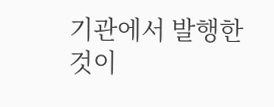기관에서 발행한 것이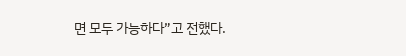면 모두 가능하다”고 전했다.